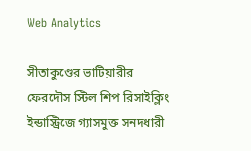Web Analytics

সীতাকুণ্ডের ভাটিয়ারীর ফেরদৌস স্টিল শিপ রিসাইক্লিং ইন্ডাস্ট্রিজে গ্যাসমুক্ত সনদধারী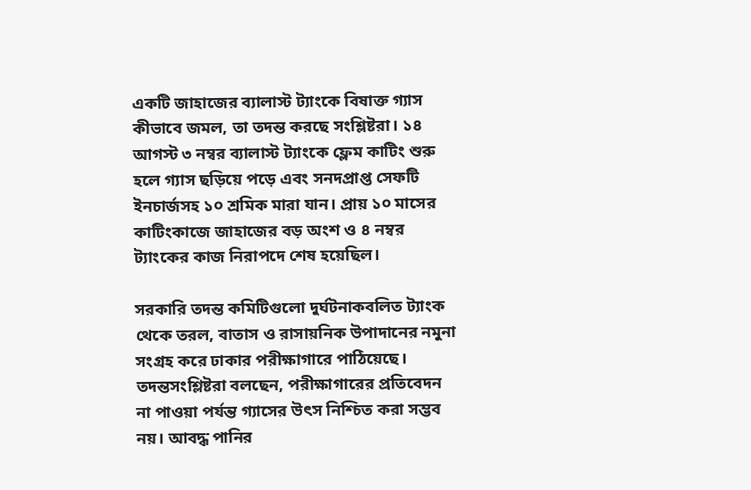একটি জাহাজের ব্যালাস্ট ট্যাংকে বিষাক্ত গ্যাস কীভাবে জমল, তা তদন্ত করছে সংশ্লিষ্টরা। ১৪ আগস্ট ৩ নম্বর ব্যালাস্ট ট্যাংকে ফ্লেম কাটিং শুরু হলে গ্যাস ছড়িয়ে পড়ে এবং সনদপ্রাপ্ত সেফটি ইনচার্জসহ ১০ শ্রমিক মারা যান। প্রায় ১০ মাসের কাটিংকাজে জাহাজের বড় অংশ ও ৪ নম্বর ট্যাংকের কাজ নিরাপদে শেষ হয়েছিল।

সরকারি তদন্ত কমিটিগুলো দুর্ঘটনাকবলিত ট্যাংক থেকে তরল, বাতাস ও রাসায়নিক উপাদানের নমুনা সংগ্রহ করে ঢাকার পরীক্ষাগারে পাঠিয়েছে। তদন্তসংশ্লিষ্টরা বলছেন, পরীক্ষাগারের প্রতিবেদন না পাওয়া পর্যন্ত গ্যাসের উৎস নিশ্চিত করা সম্ভব নয়। আবদ্ধ পানির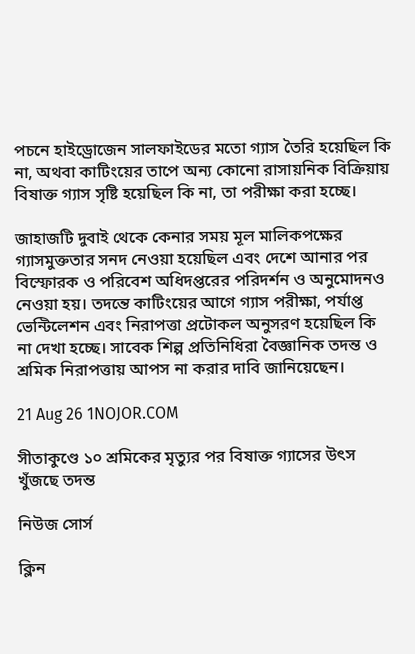পচনে হাইড্রোজেন সালফাইডের মতো গ্যাস তৈরি হয়েছিল কি না, অথবা কাটিংয়ের তাপে অন্য কোনো রাসায়নিক বিক্রিয়ায় বিষাক্ত গ্যাস সৃষ্টি হয়েছিল কি না, তা পরীক্ষা করা হচ্ছে।

জাহাজটি দুবাই থেকে কেনার সময় মূল মালিকপক্ষের গ্যাসমুক্ততার সনদ নেওয়া হয়েছিল এবং দেশে আনার পর বিস্ফোরক ও পরিবেশ অধিদপ্তরের পরিদর্শন ও অনুমোদনও নেওয়া হয়। তদন্তে কাটিংয়ের আগে গ্যাস পরীক্ষা, পর্যাপ্ত ভেন্টিলেশন এবং নিরাপত্তা প্রটোকল অনুসরণ হয়েছিল কি না দেখা হচ্ছে। সাবেক শিল্প প্রতিনিধিরা বৈজ্ঞানিক তদন্ত ও শ্রমিক নিরাপত্তায় আপস না করার দাবি জানিয়েছেন।

21 Aug 26 1NOJOR.COM

সীতাকুণ্ডে ১০ শ্রমিকের মৃত্যুর পর বিষাক্ত গ্যাসের উৎস খুঁজছে তদন্ত

নিউজ সোর্স

ক্লিন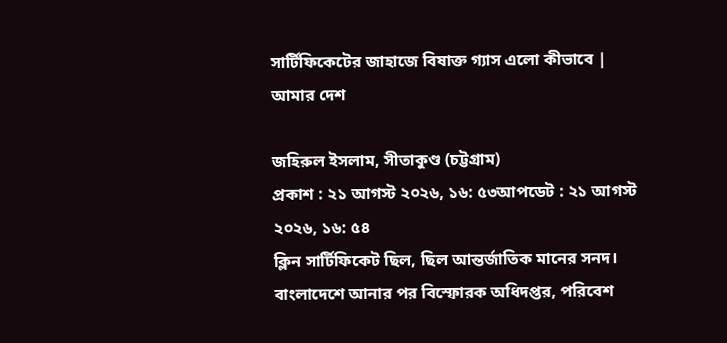সার্টিফিকেটের জাহাজে বিষাক্ত গ্যাস এলো কীভাবে | আমার দেশ

জহিরুল ইসলাম, সীতাকুণ্ড (চট্টগ্রাম)
প্রকাশ : ২১ আগস্ট ২০২৬, ১৬: ৫৩আপডেট : ২১ আগস্ট ২০২৬, ১৬: ৫৪
ক্লিন সার্টিফিকেট ছিল, ছিল আন্তর্জাতিক মানের সনদ। বাংলাদেশে আনার পর বিস্ফোরক অধিদপ্তর, পরিবেশ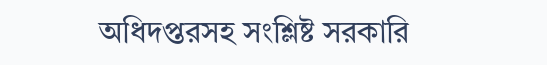অধিদপ্তরসহ সংশ্লিষ্ট সরকারি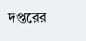দপ্তরের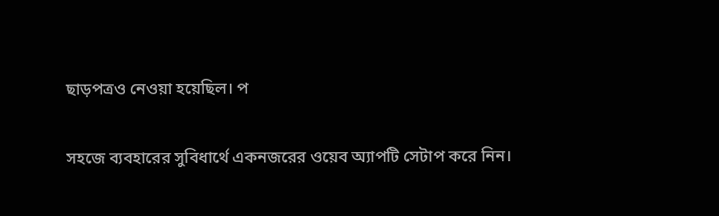ছাড়পত্রও নেওয়া হয়েছিল। প

সহজে ব্যবহারের সুবিধার্থে একনজরের ওয়েব অ্যাপটি সেটাপ করে নিন।